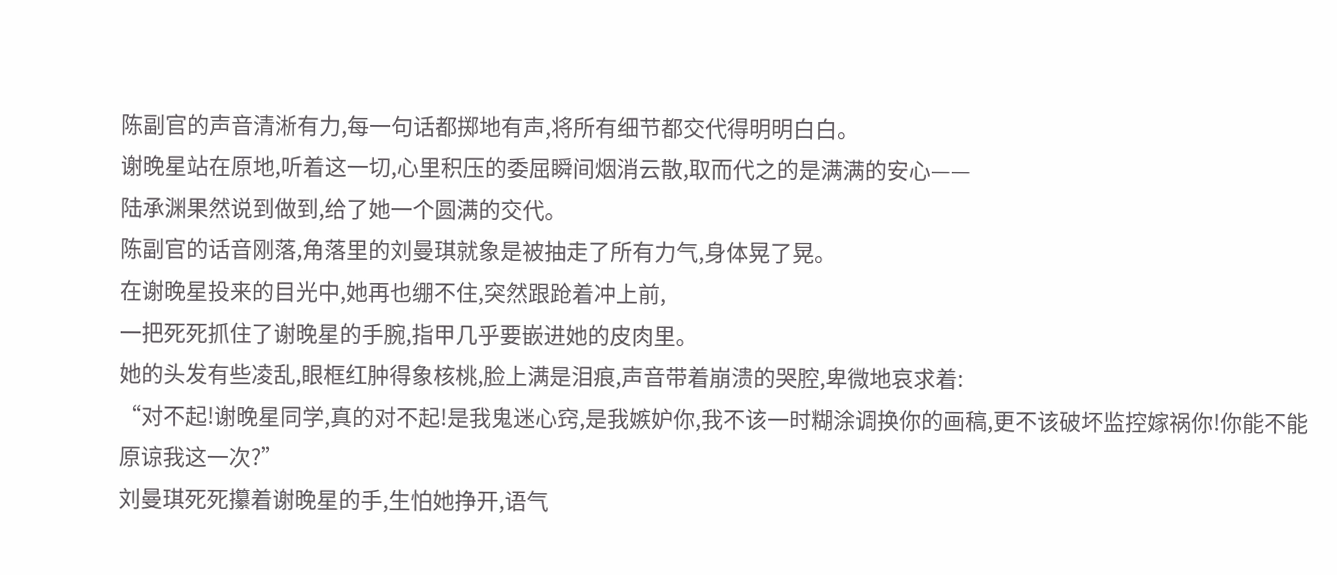陈副官的声音清淅有力,每一句话都掷地有声,将所有细节都交代得明明白白。
谢晚星站在原地,听着这一切,心里积压的委屈瞬间烟消云散,取而代之的是满满的安心——
陆承渊果然说到做到,给了她一个圆满的交代。
陈副官的话音刚落,角落里的刘曼琪就象是被抽走了所有力气,身体晃了晃。
在谢晚星投来的目光中,她再也绷不住,突然跟跄着冲上前,
一把死死抓住了谢晚星的手腕,指甲几乎要嵌进她的皮肉里。
她的头发有些凌乱,眼框红肿得象核桃,脸上满是泪痕,声音带着崩溃的哭腔,卑微地哀求着:
“对不起!谢晚星同学,真的对不起!是我鬼迷心窍,是我嫉妒你,我不该一时糊涂调换你的画稿,更不该破坏监控嫁祸你!你能不能原谅我这一次?”
刘曼琪死死攥着谢晚星的手,生怕她挣开,语气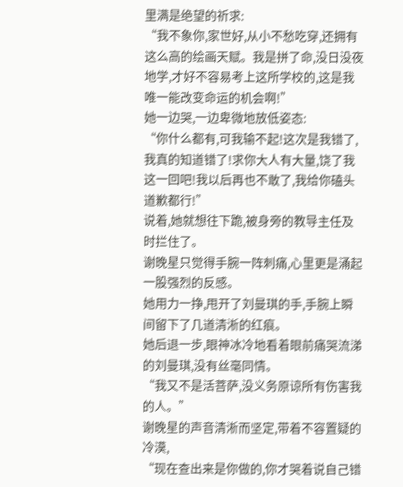里满是绝望的祈求:
“我不象你,家世好,从小不愁吃穿,还拥有这么高的绘画天赋。我是拼了命,没日没夜地学,才好不容易考上这所学校的,这是我唯一能改变命运的机会啊!”
她一边哭,一边卑微地放低姿态:
“你什么都有,可我输不起!这次是我错了,我真的知道错了!求你大人有大量,饶了我这一回吧!我以后再也不敢了,我给你磕头道歉都行!”
说着,她就想往下跪,被身旁的教导主任及时拦住了。
谢晚星只觉得手腕一阵刺痛,心里更是涌起一股强烈的反感。
她用力一挣,甩开了刘曼琪的手,手腕上瞬间留下了几道清淅的红痕。
她后退一步,眼神冰冷地看着眼前痛哭流涕的刘曼琪,没有丝毫同情。
“我又不是活菩萨,没义务原谅所有伤害我的人。”
谢晚星的声音清淅而坚定,带着不容置疑的冷漠,
“现在查出来是你做的,你才哭着说自己错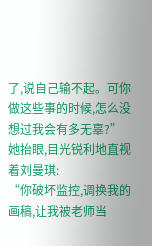了,说自己输不起。可你做这些事的时候,怎么没想过我会有多无辜?”
她抬眼,目光锐利地直视着刘曼琪:
“你破坏监控,调换我的画稿,让我被老师当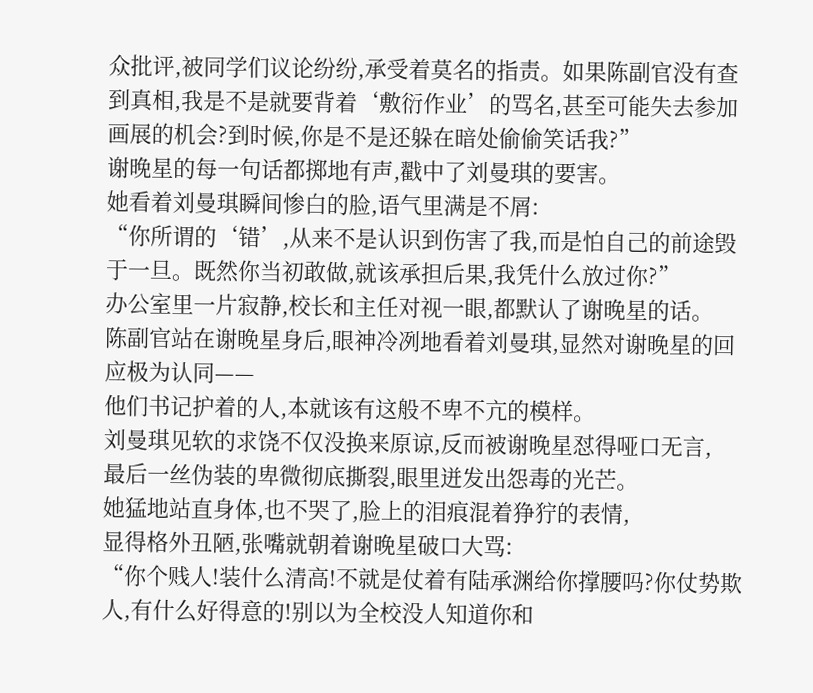众批评,被同学们议论纷纷,承受着莫名的指责。如果陈副官没有查到真相,我是不是就要背着‘敷衍作业’的骂名,甚至可能失去参加画展的机会?到时候,你是不是还躲在暗处偷偷笑话我?”
谢晚星的每一句话都掷地有声,戳中了刘曼琪的要害。
她看着刘曼琪瞬间惨白的脸,语气里满是不屑:
“你所谓的‘错’,从来不是认识到伤害了我,而是怕自己的前途毁于一旦。既然你当初敢做,就该承担后果,我凭什么放过你?”
办公室里一片寂静,校长和主任对视一眼,都默认了谢晚星的话。
陈副官站在谢晚星身后,眼神冷冽地看着刘曼琪,显然对谢晚星的回应极为认同——
他们书记护着的人,本就该有这般不卑不亢的模样。
刘曼琪见软的求饶不仅没换来原谅,反而被谢晚星怼得哑口无言,
最后一丝伪装的卑微彻底撕裂,眼里迸发出怨毒的光芒。
她猛地站直身体,也不哭了,脸上的泪痕混着狰狞的表情,
显得格外丑陋,张嘴就朝着谢晚星破口大骂:
“你个贱人!装什么清高!不就是仗着有陆承渊给你撑腰吗?你仗势欺人,有什么好得意的!别以为全校没人知道你和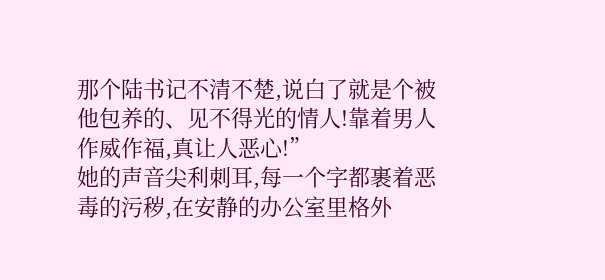那个陆书记不清不楚,说白了就是个被他包养的、见不得光的情人!靠着男人作威作福,真让人恶心!”
她的声音尖利刺耳,每一个字都裹着恶毒的污秽,在安静的办公室里格外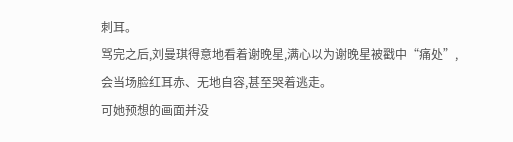刺耳。
骂完之后,刘曼琪得意地看着谢晚星,满心以为谢晚星被戳中“痛处”,
会当场脸红耳赤、无地自容,甚至哭着逃走。
可她预想的画面并没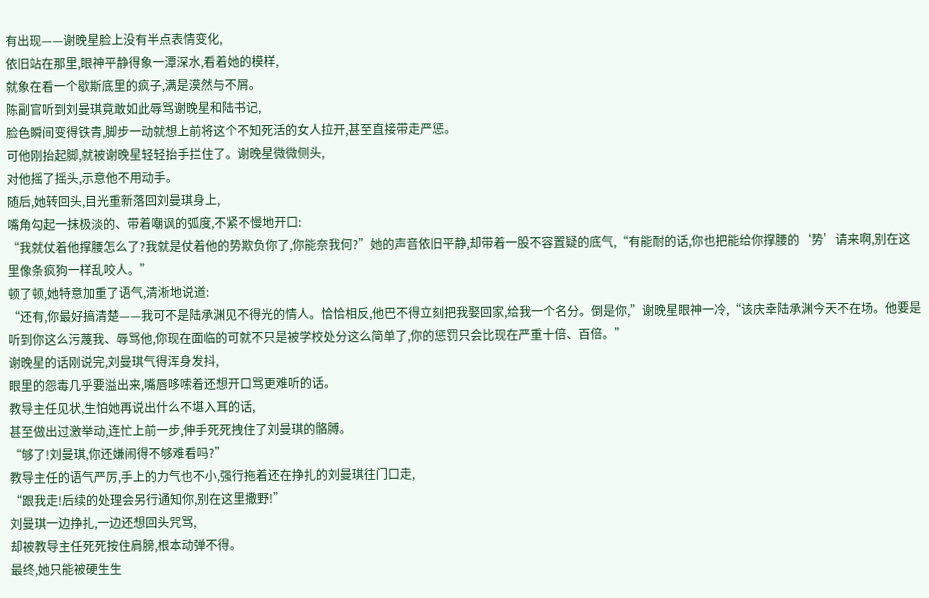有出现——谢晚星脸上没有半点表情变化,
依旧站在那里,眼神平静得象一潭深水,看着她的模样,
就象在看一个歇斯底里的疯子,满是漠然与不屑。
陈副官听到刘曼琪竟敢如此辱骂谢晚星和陆书记,
脸色瞬间变得铁青,脚步一动就想上前将这个不知死活的女人拉开,甚至直接带走严惩。
可他刚抬起脚,就被谢晚星轻轻抬手拦住了。谢晚星微微侧头,
对他摇了摇头,示意他不用动手。
随后,她转回头,目光重新落回刘曼琪身上,
嘴角勾起一抹极淡的、带着嘲讽的弧度,不紧不慢地开口:
“我就仗着他撑腰怎么了?我就是仗着他的势欺负你了,你能奈我何?”她的声音依旧平静,却带着一股不容置疑的底气,“有能耐的话,你也把能给你撑腰的‘势’请来啊,别在这里像条疯狗一样乱咬人。”
顿了顿,她特意加重了语气,清淅地说道:
“还有,你最好搞清楚——我可不是陆承渊见不得光的情人。恰恰相反,他巴不得立刻把我娶回家,给我一个名分。倒是你,”谢晚星眼神一冷,“该庆幸陆承渊今天不在场。他要是听到你这么污蔑我、辱骂他,你现在面临的可就不只是被学校处分这么简单了,你的惩罚只会比现在严重十倍、百倍。”
谢晚星的话刚说完,刘曼琪气得浑身发抖,
眼里的怨毒几乎要溢出来,嘴唇哆嗦着还想开口骂更难听的话。
教导主任见状,生怕她再说出什么不堪入耳的话,
甚至做出过激举动,连忙上前一步,伸手死死拽住了刘曼琪的骼膊。
“够了!刘曼琪,你还嫌闹得不够难看吗?”
教导主任的语气严厉,手上的力气也不小,强行拖着还在挣扎的刘曼琪往门口走,
“跟我走!后续的处理会另行通知你,别在这里撒野!”
刘曼琪一边挣扎,一边还想回头咒骂,
却被教导主任死死按住肩膀,根本动弹不得。
最终,她只能被硬生生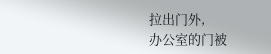拉出门外,
办公室的门被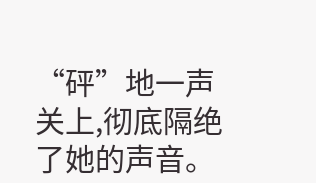“砰”地一声关上,彻底隔绝了她的声音。